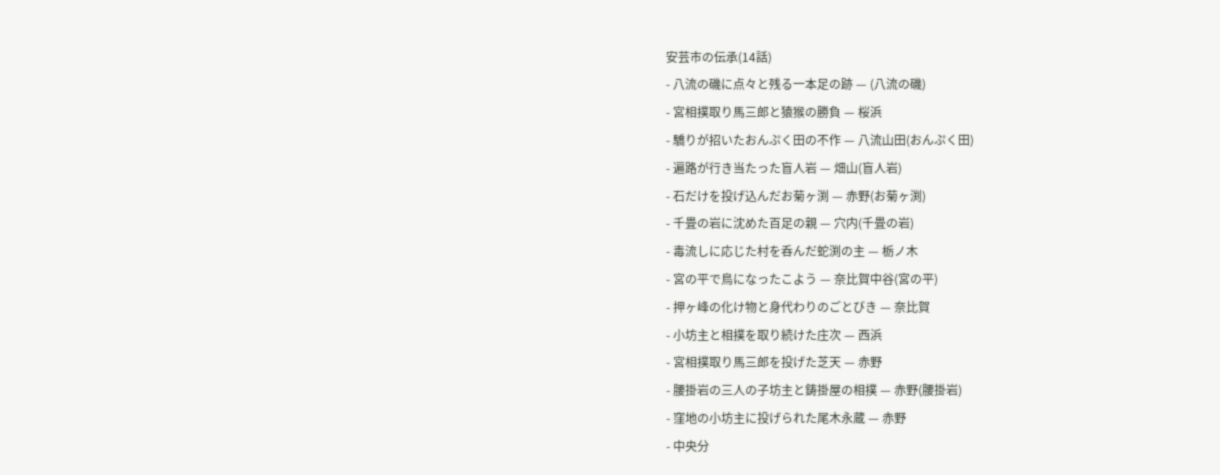安芸市の伝承(14話)
- 八流の磯に点々と残る一本足の跡 — (八流の磯)
- 宮相撲取り馬三郎と猿猴の勝負 — 桜浜
- 驕りが招いたおんぷく田の不作 — 八流山田(おんぷく田)
- 遍路が行き当たった盲人岩 — 畑山(盲人岩)
- 石だけを投げ込んだお菊ヶ渕 — 赤野(お菊ヶ渕)
- 千畳の岩に沈めた百足の親 — 穴内(千畳の岩)
- 毒流しに応じた村を呑んだ蛇渕の主 — 栃ノ木
- 宮の平で鳥になったこよう — 奈比賀中谷(宮の平)
- 押ヶ峰の化け物と身代わりのごとびき — 奈比賀
- 小坊主と相撲を取り続けた庄次 — 西浜
- 宮相撲取り馬三郎を投げた芝天 — 赤野
- 腰掛岩の三人の子坊主と鋳掛屋の相撲 — 赤野(腰掛岩)
- 窪地の小坊主に投げられた尾木永蔵 — 赤野
- 中央分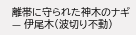離帯に守られた神木のナギ — 伊尾木(波切り不動)